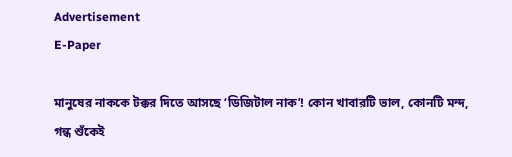Advertisement
E-Paper

মানুষের নাককে টক্কর দিতে আসছে ‘ডিজিটাল নাক’! কোন খাবারটি ভাল, কোনটি মন্দ, গন্ধ শুঁকেই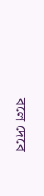বলে দেবে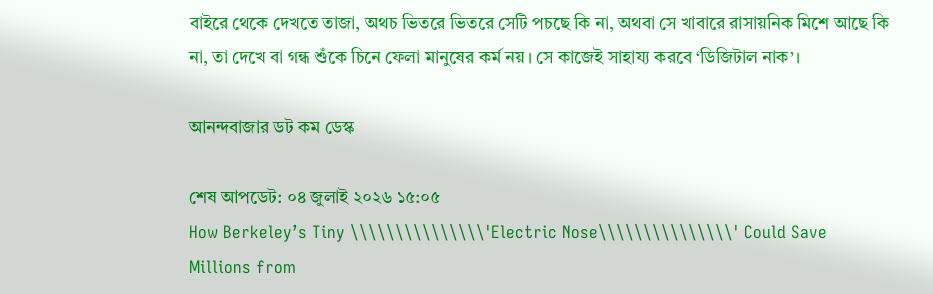বাইরে থেকে দেখতে তাজা, অথচ ভিতরে ভিতরে সেটি পচছে কি না, অথবা সে খাবারে রাসায়নিক মিশে আছে কি না, তা দেখে বা গন্ধ শুঁকে চিনে ফেলা মানুষের কর্ম নয়। সে কাজেই সাহায্য করবে ‘ডিজিটাল নাক’।

আনন্দবাজার ডট কম ডেস্ক

শেষ আপডেট: ০৪ জুলাই ২০২৬ ১৫:০৫
How Berkeley’s Tiny \\\\\\\\\\\\\\\'Electric Nose\\\\\\\\\\\\\\\' Could Save Millions from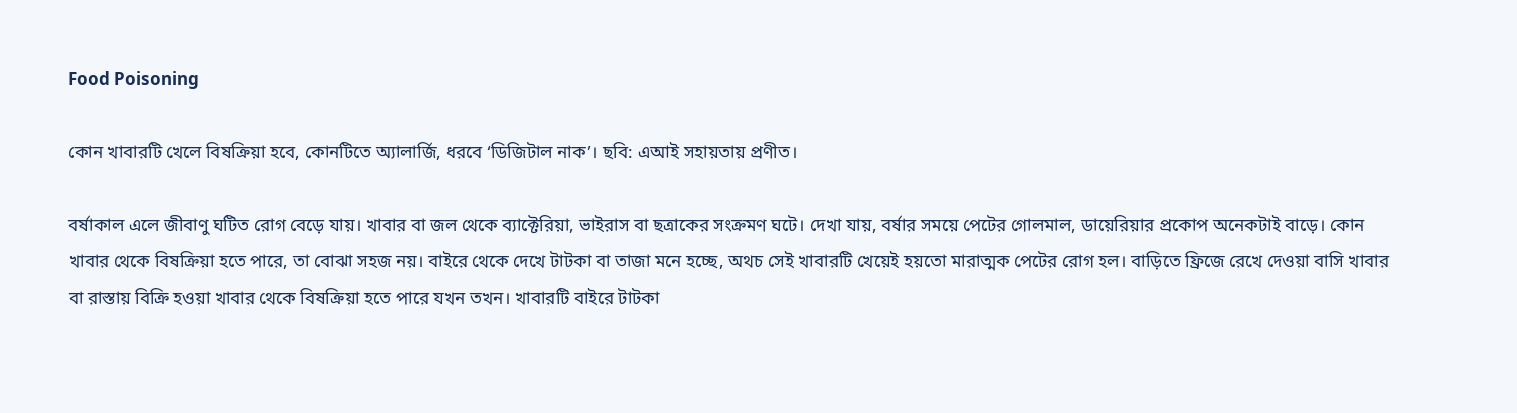Food Poisoning

কোন খাবারটি খেলে বিষক্রিয়া হবে, কোনটিতে অ্যালার্জি, ধরবে ‘ডিজিটাল নাক’। ছবি: এআই সহায়তায় প্রণীত।

বর্ষাকাল এলে জীবাণু ঘটিত রোগ বেড়ে যায়। খাবার বা জল থেকে ব্যাক্টেরিয়া, ভাইরাস বা ছত্রাকের সংক্রমণ ঘটে। দেখা যায়, বর্ষার সময়ে পেটের গোলমাল, ডায়েরিয়ার প্রকোপ অনেকটাই বাড়ে। কোন খাবার থেকে বিষক্রিয়া হতে পারে, তা বোঝা সহজ নয়। বাইরে থেকে দেখে টাটকা বা তাজা মনে হচ্ছে, অথচ সেই খাবারটি খেয়েই হয়তো মারাত্মক পেটের রোগ হল। বাড়িতে ফ্রিজে রেখে দেওয়া বাসি খাবার বা রাস্তায় বিক্রি হওয়া খাবার থেকে বিষক্রিয়া হতে পারে যখন তখন। খাবারটি বাইরে টাটকা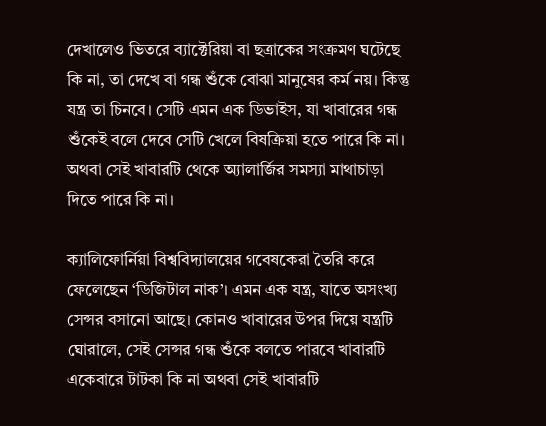দেখালেও ভিতরে ব্যাক্টেরিয়া বা ছত্রাকের সংক্রমণ ঘটেছে কি না, তা দেখে বা গন্ধ শুঁকে বোঝা মানুষের কর্ম নয়। কিন্তু যন্ত্র তা চিনবে। সেটি এমন এক ডিভাইস, যা খাবারের গন্ধ শুঁকেই বলে দেবে সেটি খেলে বিষক্রিয়া হতে পারে কি না। অথবা সেই খাবারটি থেকে অ্যালার্জির সমস্যা মাথাচাড়া দিতে পারে কি না।

ক্যালিফোর্নিয়া বিশ্ববিদ্যালয়ের গবেষকেরা তৈরি করে ফেলেছেন ‘ডিজিটাল নাক’। এমন এক যন্ত্র, যাতে অসংখ্য সেন্সর বসানো আছে। কোনও খাবারের উপর দিয়ে যন্ত্রটি ঘোরালে, সেই সেন্সর গন্ধ শুঁকে বলতে পারবে খাবারটি একেবারে টাটকা কি না অথবা সেই খাবারটি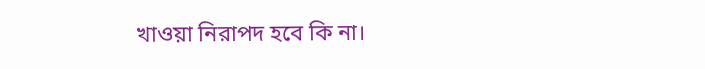খাওয়া নিরাপদ হবে কি না।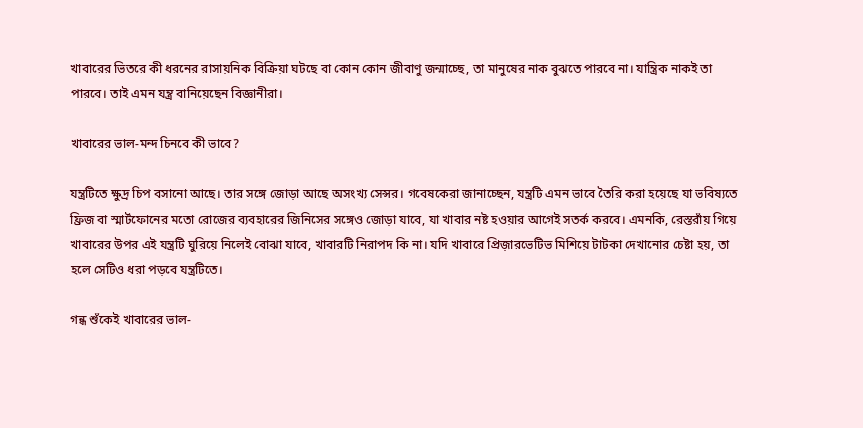খাবারের ভিতরে কী ধরনের রাসায়নিক বিক্রিয়া ঘটছে বা কোন কোন জীবাণু জন্মাচ্ছে, তা মানুষের নাক বুঝতে পারবে না। যান্ত্রিক নাকই তা পারবে। তাই এমন যন্ত্র বানিয়েছেন বিজ্ঞানীরা।

খাবারের ভাল-মন্দ চিনবে কী ভাবে?

যন্ত্রটিতে ক্ষুদ্র চিপ বসানো আছে। তার সঙ্গে জোড়া আছে অসংখ্য সেন্সর। গবেষকেরা জানাচ্ছেন, যন্ত্রটি এমন ভাবে তৈরি করা হয়েছে যা ভবিষ্যতে ফ্রিজ বা স্মার্টফোনের মতো রোজের ব্যবহারের জিনিসের সঙ্গেও জোড়া যাবে, যা খাবার নষ্ট হওয়ার আগেই সতর্ক করবে। এমনকি, রেস্তরাঁয় গিয়ে খাবারের উপর এই যন্ত্রটি ঘুরিয়ে নিলেই বোঝা যাবে, খাবারটি নিরাপদ কি না। যদি খাবারে প্রিজ়ারভেটিভ মিশিয়ে টাটকা দেখানোর চেষ্টা হয়, তা হলে সেটিও ধরা পড়বে যন্ত্রটিতে।

গন্ধ শুঁকেই খাবারের ভাল-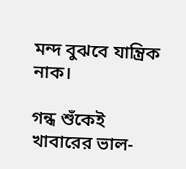মন্দ বুঝবে যান্ত্রিক নাক।

গন্ধ শুঁকেই খাবারের ভাল-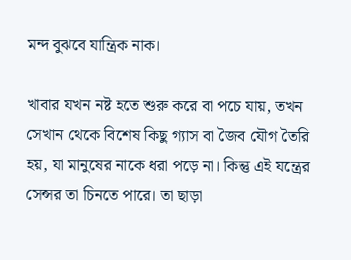মন্দ বুঝবে যান্ত্রিক নাক।

খাবার যখন নষ্ট হতে শুরু করে বা পচে যায়, তখন সেখান থেকে বিশেষ কিছু গ্যাস বা জৈব যৌগ তৈরি হয়, যা মানুষের নাকে ধরা পড়ে না। কিন্তু এই যন্ত্রের সেন্সর তা চিনতে পারে। তা ছাড়া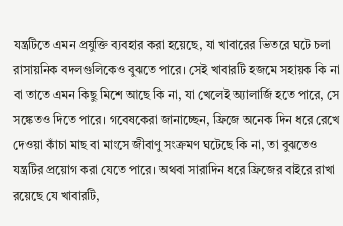যন্ত্রটিতে এমন প্রযুক্তি ব্যবহার করা হয়েছে, যা খাবারের ভিতরে ঘটে চলা রাসায়নিক বদলগুলিকেও বুঝতে পারে। সেই খাবারটি হজমে সহায়ক কি না বা তাতে এমন কিছু মিশে আছে কি না, যা খেলেই অ্যালার্জি হতে পারে, সে সঙ্কেতও দিতে পারে। গবেষকেরা জানাচ্ছেন, ফ্রিজে অনেক দিন ধরে রেখে দেওয়া কাঁচা মাছ বা মাংসে জীবাণু সংক্রমণ ঘটেছে কি না, তা বুঝতেও যন্ত্রটির প্রয়োগ করা যেতে পারে। অথবা সারাদিন ধরে ফ্রিজের বাইরে রাখা রয়েছে যে খাবারটি,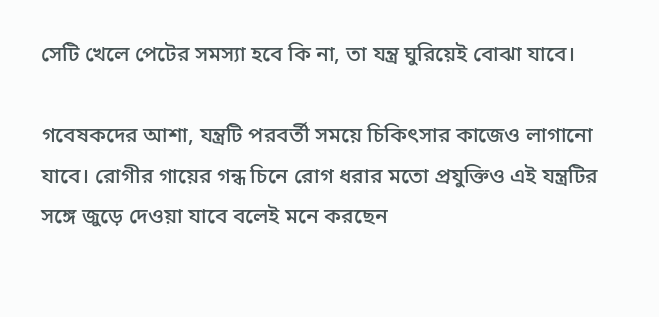সেটি খেলে পেটের সমস্যা হবে কি না, তা যন্ত্র ঘুরিয়েই বোঝা যাবে।

গবেষকদের আশা, যন্ত্রটি পরবর্তী সময়ে চিকিৎসার কাজেও লাগানো যাবে। রোগীর গায়ের গন্ধ চিনে রোগ ধরার মতো প্রযুক্তিও এই যন্ত্রটির সঙ্গে জুড়ে দেওয়া যাবে বলেই মনে করছেন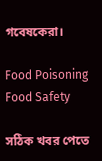গবেষকেরা।

Food Poisoning Food Safety

সঠিক খবর পেতে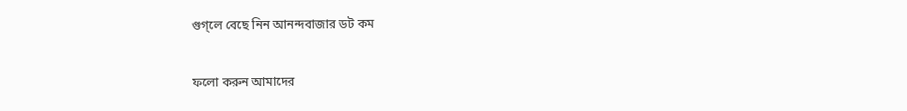গুগ্‌লে বেছে নিন আনন্দবাজার ডট কম

ফলো করুন আমাদের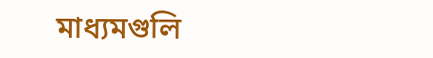মাধ্যমগুলি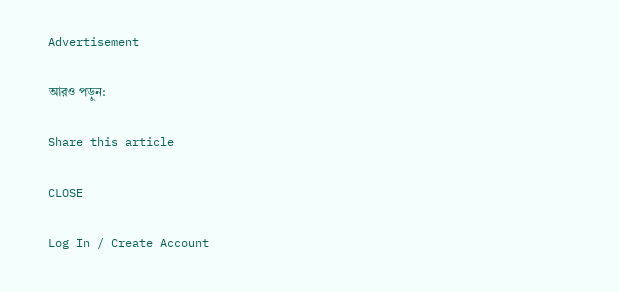Advertisement

আরও পড়ুন:

Share this article

CLOSE

Log In / Create Account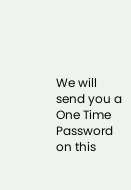We will send you a One Time Password on this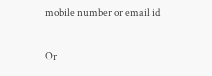mobile number or email id

Or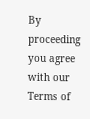By proceeding you agree with our Terms of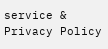service & Privacy Policy